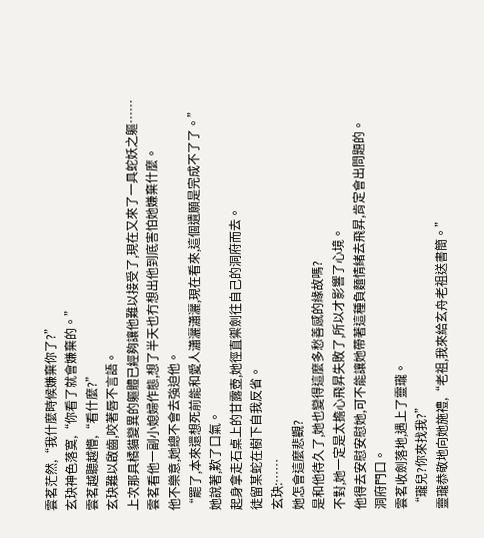雲茗茫然,“我什麼時候嫌棄你了?”
玄玦神色落寞,“你看了就會嫌棄的。”
雲茗越聽越懵,“看什麼?”
玄玦難以啟齒,咬著唇不言語。
上次那具橘貓變異的軀體已經夠讓他難以接受了,現在又來了一具蛇妖之軀……
雲茗看他一副小媳婦作態,想了半天也冇想出他到底害怕她嫌棄什麼。
他不樂意,她總不會去強迫他。
“罷了,本來還想死前能和愛人瀟灑瀟灑,現在看來,這個遺願是完成不了了。”
她說著,歎了口氣。
起身拿走石桌上的甘露壺,她徑直禦劍往自己的洞府而去。
徒留某蛇在樹下自我反省。
玄玦:……
她怎會這麼悲觀?
是和他待久了,她也變得這麼多愁善感的緣故嗎?
不對,她一定是太擔心飛昇失敗了,所以才影響了心境。
他得去安慰安慰她,可不能讓她帶著這種負麵情緒去飛昇,肯定會出問題的。
洞府門口。
雲茗收劍落地,遇上了靈瓏。
“瓏兒?你來找我?”
靈瓏恭敬地向她施禮,“老祖,我來給玄舟老祖送書簡。”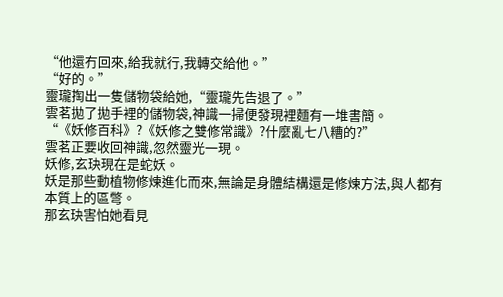“他還冇回來,給我就行,我轉交給他。”
“好的。”
靈瓏掏出一隻儲物袋給她,“靈瓏先告退了。”
雲茗拋了拋手裡的儲物袋,神識一掃便發現裡麵有一堆書簡。
“《妖修百科》?《妖修之雙修常識》?什麼亂七八糟的?”
雲茗正要收回神識,忽然靈光一現。
妖修,玄玦現在是蛇妖。
妖是那些動植物修煉進化而來,無論是身體結構還是修煉方法,與人都有本質上的區彆。
那玄玦害怕她看見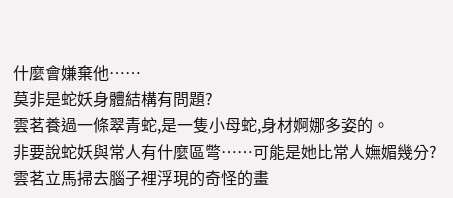什麼會嫌棄他……
莫非是蛇妖身體結構有問題?
雲茗養過一條翠青蛇,是一隻小母蛇,身材婀娜多姿的。
非要說蛇妖與常人有什麼區彆……可能是她比常人嫵媚幾分?
雲茗立馬掃去腦子裡浮現的奇怪的畫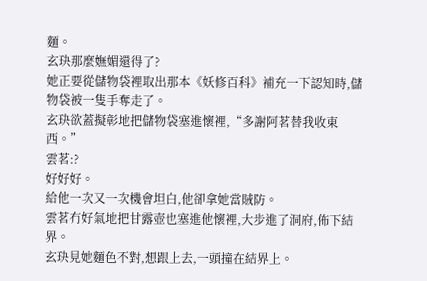麵。
玄玦那麼嫵媚還得了?
她正要從儲物袋裡取出那本《妖修百科》補充一下認知時,儲物袋被一隻手奪走了。
玄玦欲蓋擬彰地把儲物袋塞進懷裡,“多謝阿茗替我收東西。”
雲茗:?
好好好。
給他一次又一次機會坦白,他卻拿她當賊防。
雲茗冇好氣地把甘露壺也塞進他懷裡,大步進了洞府,佈下結界。
玄玦見她麵色不對,想跟上去,一頭撞在結界上。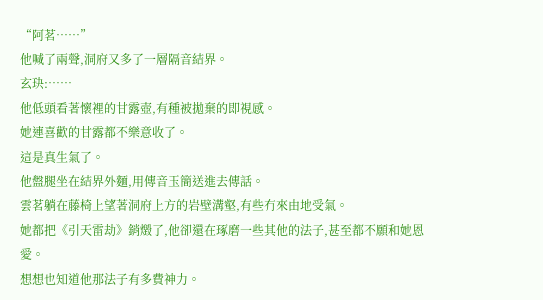“阿茗……”
他喊了兩聲,洞府又多了一層隔音結界。
玄玦:……
他低頭看著懷裡的甘露壺,有種被拋棄的即視感。
她連喜歡的甘露都不樂意收了。
這是真生氣了。
他盤腿坐在結界外麵,用傳音玉簡送進去傳話。
雲茗躺在藤椅上望著洞府上方的岩壁溝壑,有些冇來由地受氣。
她都把《引天雷劫》銷燬了,他卻還在琢磨一些其他的法子,甚至都不願和她恩愛。
想想也知道他那法子有多費神力。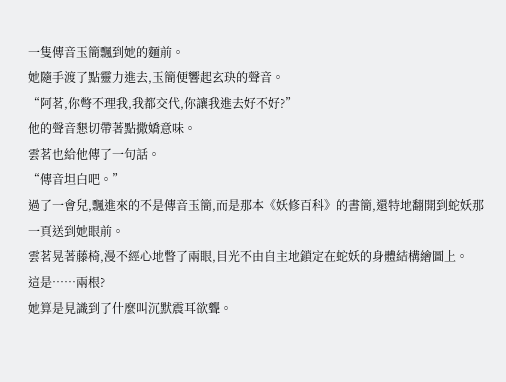一隻傳音玉簡飄到她的麵前。
她隨手渡了點靈力進去,玉簡便響起玄玦的聲音。
“阿茗,你彆不理我,我都交代,你讓我進去好不好?”
他的聲音懇切帶著點撒嬌意味。
雲茗也給他傳了一句話。
“傳音坦白吧。”
過了一會兒,飄進來的不是傳音玉簡,而是那本《妖修百科》的書簡,還特地翻開到蛇妖那一頁送到她眼前。
雲茗晃著藤椅,漫不經心地瞥了兩眼,目光不由自主地鎖定在蛇妖的身體結構繪圖上。
這是……兩根?
她算是見識到了什麼叫沉默震耳欲聾。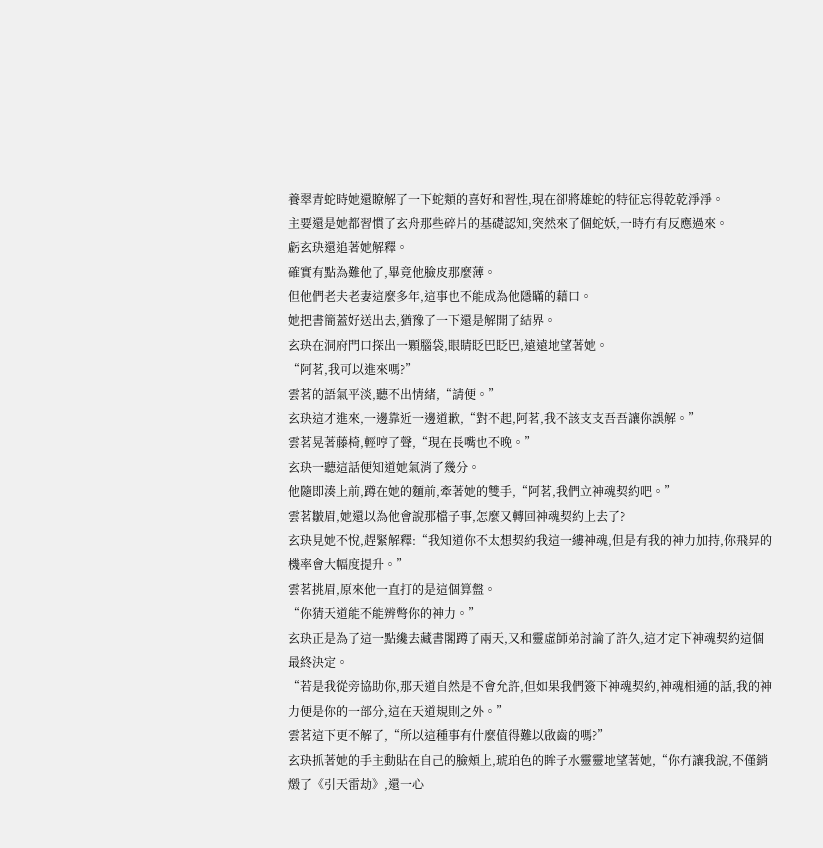養翠青蛇時她還瞭解了一下蛇類的喜好和習性,現在卻將雄蛇的特征忘得乾乾淨淨。
主要還是她都習慣了玄舟那些碎片的基礎認知,突然來了個蛇妖,一時冇有反應過來。
虧玄玦還追著她解釋。
確實有點為難他了,畢竟他臉皮那麼薄。
但他們老夫老妻這麼多年,這事也不能成為他隱瞞的藉口。
她把書簡蓋好送出去,猶豫了一下還是解開了結界。
玄玦在洞府門口探出一顆腦袋,眼睛眨巴眨巴,遠遠地望著她。
“阿茗,我可以進來嗎?”
雲茗的語氣平淡,聽不出情緒,“請便。”
玄玦這才進來,一邊靠近一邊道歉,“對不起,阿茗,我不該支支吾吾讓你誤解。”
雲茗晃著藤椅,輕哼了聲,“現在長嘴也不晚。”
玄玦一聽這話便知道她氣消了幾分。
他隨即湊上前,蹲在她的麵前,牽著她的雙手,“阿茗,我們立神魂契約吧。”
雲茗皺眉,她還以為他會說那檔子事,怎麼又轉回神魂契約上去了?
玄玦見她不悅,趕緊解釋:“我知道你不太想契約我這一縷神魂,但是有我的神力加持,你飛昇的機率會大幅度提升。”
雲茗挑眉,原來他一直打的是這個算盤。
“你猜天道能不能辨彆你的神力。”
玄玦正是為了這一點纔去藏書閣蹲了兩天,又和靈虛師弟討論了許久,這才定下神魂契約這個最終決定。
“若是我從旁協助你,那天道自然是不會允許,但如果我們簽下神魂契約,神魂相通的話,我的神力便是你的一部分,這在天道規則之外。”
雲茗這下更不解了,“所以這種事有什麼值得難以啟齒的嗎?”
玄玦抓著她的手主動貼在自己的臉頰上,琥珀色的眸子水靈靈地望著她,“你冇讓我說,不僅銷燬了《引天雷劫》,還一心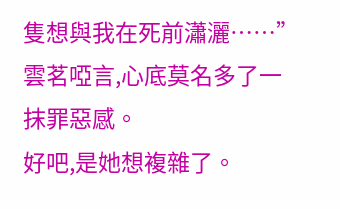隻想與我在死前瀟灑……”
雲茗啞言,心底莫名多了一抹罪惡感。
好吧,是她想複雜了。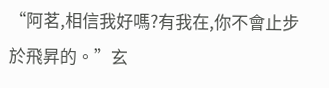“阿茗,相信我好嗎?有我在,你不會止步於飛昇的。”玄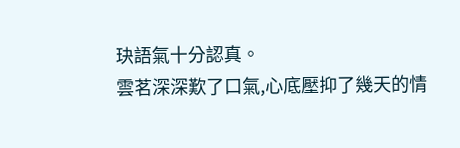玦語氣十分認真。
雲茗深深歎了口氣,心底壓抑了幾天的情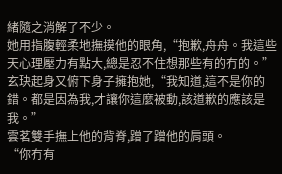緒隨之消解了不少。
她用指腹輕柔地撫摸他的眼角,“抱歉,舟舟。我這些天心理壓力有點大,總是忍不住想那些有的冇的。”
玄玦起身又俯下身子擁抱她,“我知道,這不是你的錯。都是因為我,才讓你這麼被動,該道歉的應該是我。”
雲茗雙手撫上他的背脊,蹭了蹭他的肩頭。
“你冇有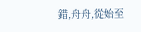錯,舟舟,從始至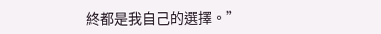終都是我自己的選擇。”